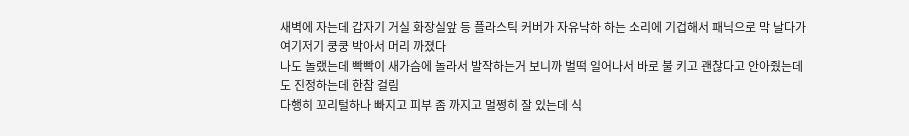새벽에 자는데 갑자기 거실 화장실앞 등 플라스틱 커버가 자유낙하 하는 소리에 기겁해서 패닉으로 막 날다가 여기저기 쿵쿵 박아서 머리 까졌다
나도 놀랬는데 빡빡이 새가슴에 놀라서 발작하는거 보니까 벌떡 일어나서 바로 불 키고 괜찮다고 안아줬는데도 진정하는데 한참 걸림
다행히 꼬리털하나 빠지고 피부 좀 까지고 멀쩡히 잘 있는데 식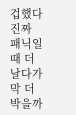겁했다 진짜
패닉일때 더 날다가 막 더 박을까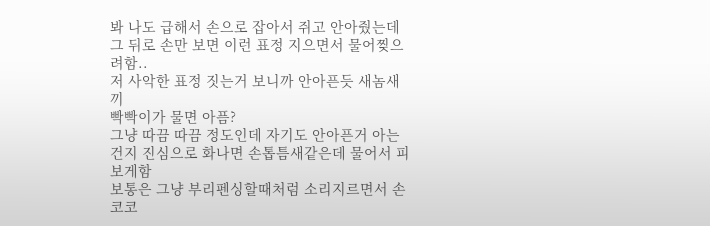봐 나도 급해서 손으로 잡아서 쥐고 안아줬는데
그 뒤로 손만 보면 이런 표정 지으면서 물어찢으려함..
저 사악한 표정 짓는거 보니까 안아픈듯 새놈새끼
빡빡이가 물면 아픔?
그냥 따끔 따끔 정도인데 자기도 안아픈거 아는건지 진심으로 화나면 손톱틈새같은데 물어서 피보게함
보통은 그냥 부리펜싱할때처럼 소리지르면서 손 코코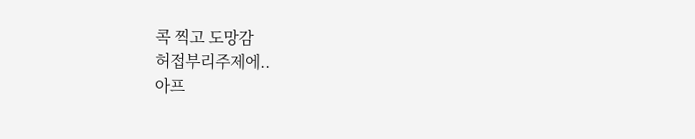콕 찍고 도망감
허접부리주제에..
아프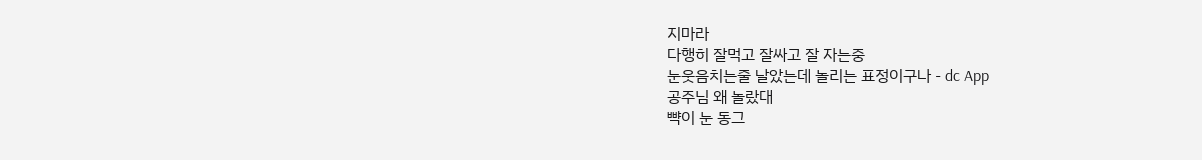지마라
다행히 잘먹고 잘싸고 잘 자는중
눈웃음치는줄 날았는데 놀리는 표정이구나 - dc App
공주님 왜 놀랐대
뺙이 눈 동그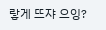랗게 뜨쟈 으잉?